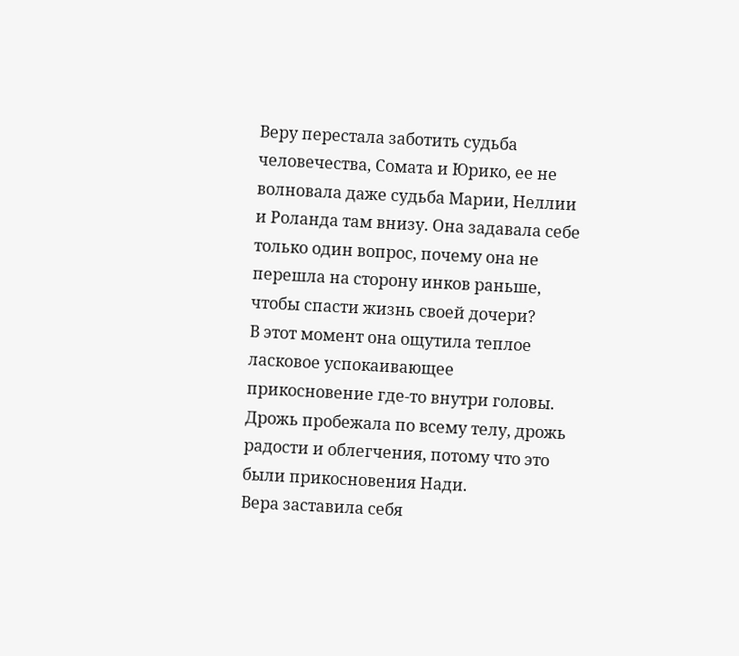Веру перестала заботить судьба человечества, Сомата и Юрико, ее не волновала даже судьба Марии, Неллии и Роланда там внизу. Она задавала себе только один вопрос, почему она не перешла на сторону инков раньше, чтобы спасти жизнь своей дочери?
В этот момент она ощутила теплое ласковое успокаивающее прикосновение где-то внутри головы. Дрожь пробежала по всему телу, дрожь радости и облегчения, потому что это были прикосновения Нади.
Вера заставила себя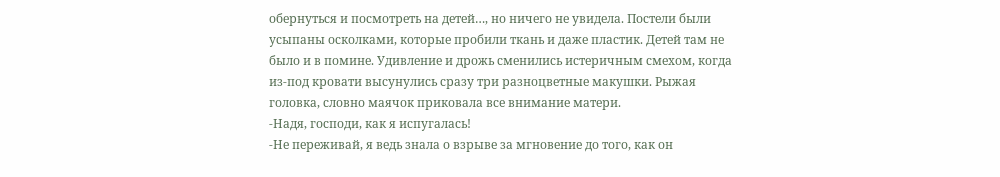обернуться и посмотреть на детей…, но ничего не увидела. Постели были усыпаны осколками, которые пробили ткань и даже пластик. Детей там не было и в помине. Удивление и дрожь сменились истеричным смехом, когда из-под кровати высунулись сразу три разноцветные макушки. Рыжая головка, словно маячок приковала все внимание матери.
-Надя, господи, как я испугалась!
-Не переживай, я ведь знала о взрыве за мгновение до того, как он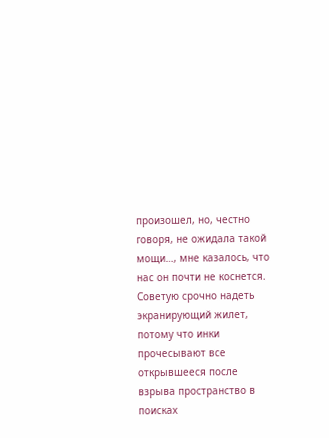произошел, но, честно говоря, не ожидала такой мощи…, мне казалось, что нас он почти не коснется. Советую срочно надеть экранирующий жилет, потому что инки прочесывают все открывшееся после взрыва пространство в поисках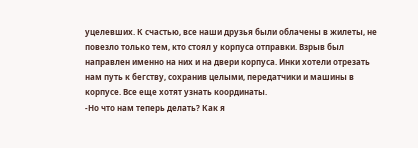уцелевших. К счастью, все наши друзья были облачены в жилеты, не повезло только тем, кто стоял у корпуса отправки. Взрыв был направлен именно на них и на двери корпуса. Инки хотели отрезать нам путь к бегству, сохранив целыми, передатчики и машины в корпусе. Все еще хотят узнать координаты.
-Но что нам теперь делать? Как я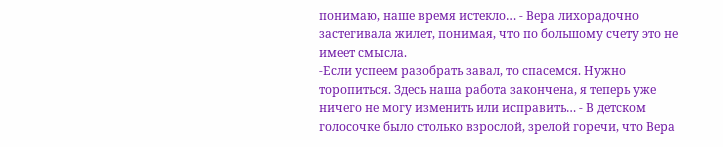понимаю, наше время истекло… - Вера лихорадочно застегивала жилет, понимая, что по большому счету это не имеет смысла.
-Если успеем разобрать завал, то спасемся. Нужно торопиться. Здесь наша работа закончена, я теперь уже ничего не могу изменить или исправить… - В детском голосочке было столько взрослой, зрелой горечи, что Вера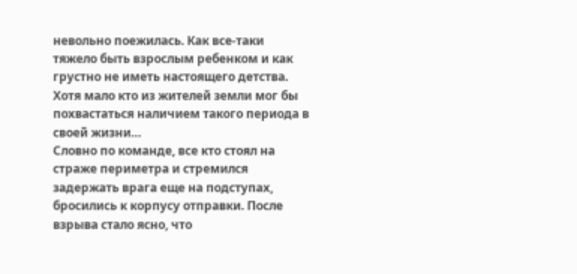невольно поежилась. Как все-таки тяжело быть взрослым ребенком и как грустно не иметь настоящего детства. Хотя мало кто из жителей земли мог бы похвастаться наличием такого периода в своей жизни…
Словно по команде, все кто стоял на страже периметра и стремился задержать врага еще на подступах, бросились к корпусу отправки. После взрыва стало ясно, что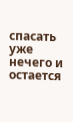спасать уже нечего и остается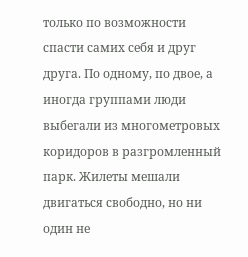только по возможности спасти самих себя и друг друга. По одному, по двое, а иногда группами люди выбегали из многометровых коридоров в разгромленный парк. Жилеты мешали двигаться свободно, но ни один не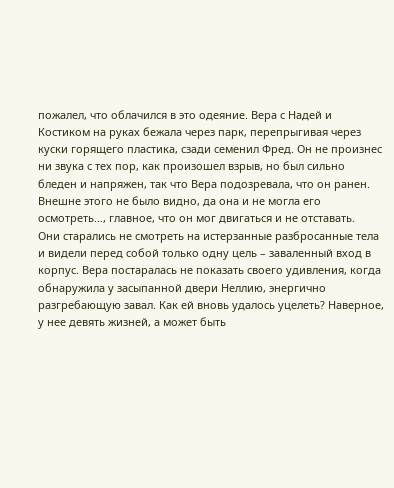пожалел, что облачился в это одеяние. Вера с Надей и Костиком на руках бежала через парк, перепрыгивая через куски горящего пластика, сзади семенил Фред. Он не произнес ни звука с тех пор, как произошел взрыв, но был сильно бледен и напряжен, так что Вера подозревала, что он ранен. Внешне этого не было видно, да она и не могла его осмотреть…, главное, что он мог двигаться и не отставать.
Они старались не смотреть на истерзанные разбросанные тела и видели перед собой только одну цель – заваленный вход в корпус. Вера постаралась не показать своего удивления, когда обнаружила у засыпанной двери Неллию, энергично разгребающую завал. Как ей вновь удалось уцелеть? Наверное, у нее девять жизней, а может быть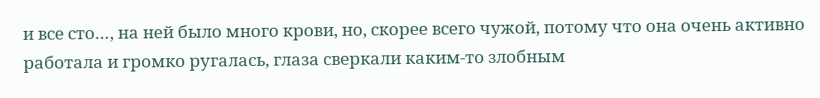и все сто…, на ней было много крови, но, скорее всего чужой, потому что она очень активно работала и громко ругалась, глаза сверкали каким-то злобным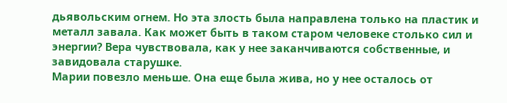дьявольским огнем. Но эта злость была направлена только на пластик и металл завала. Как может быть в таком старом человеке столько сил и энергии? Вера чувствовала, как у нее заканчиваются собственные, и завидовала старушке.
Марии повезло меньше. Она еще была жива, но у нее осталось от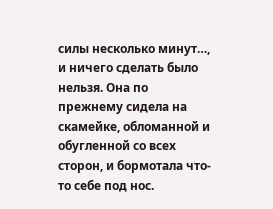силы несколько минут…, и ничего сделать было нельзя. Она по прежнему сидела на скамейке, обломанной и обугленной со всех сторон, и бормотала что-то себе под нос.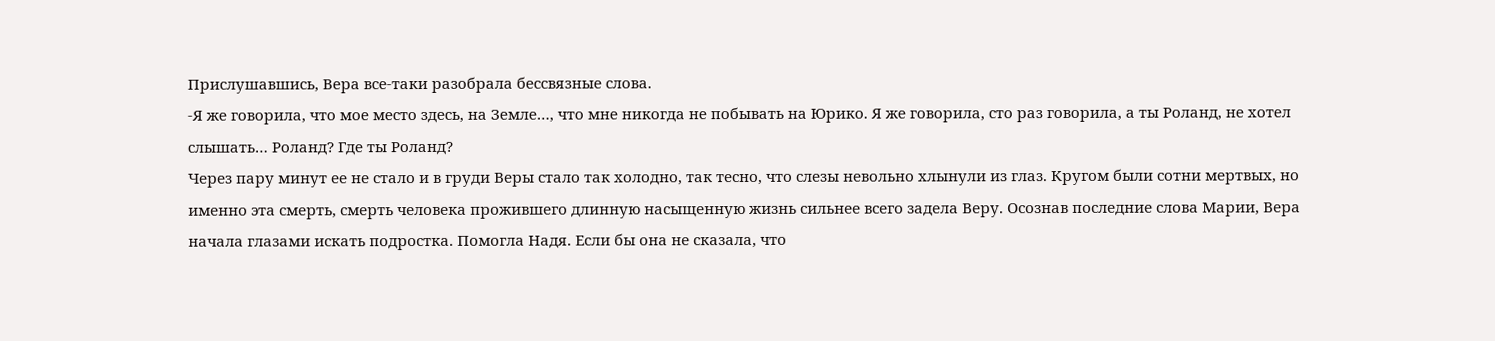Прислушавшись, Вера все-таки разобрала бессвязные слова.
-Я же говорила, что мое место здесь, на Земле…, что мне никогда не побывать на Юрико. Я же говорила, сто раз говорила, а ты Роланд, не хотел слышать… Роланд? Где ты Роланд?
Через пару минут ее не стало и в груди Веры стало так холодно, так тесно, что слезы невольно хлынули из глаз. Кругом были сотни мертвых, но именно эта смерть, смерть человека прожившего длинную насыщенную жизнь сильнее всего задела Веру. Осознав последние слова Марии, Вера начала глазами искать подростка. Помогла Надя. Если бы она не сказала, что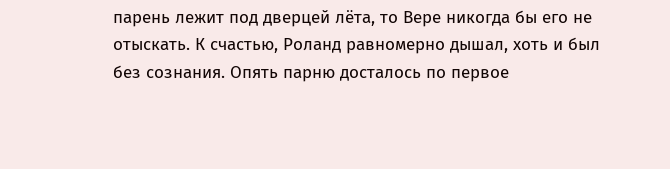парень лежит под дверцей лёта, то Вере никогда бы его не отыскать. К счастью, Роланд равномерно дышал, хоть и был без сознания. Опять парню досталось по первое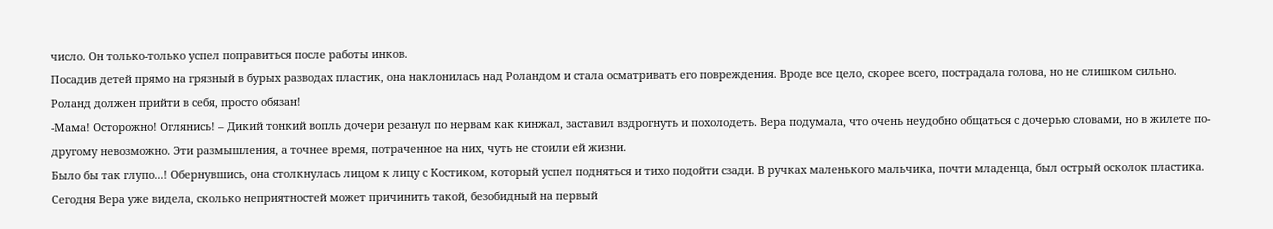число. Он только-только успел поправиться после работы инков.
Посадив детей прямо на грязный в бурых разводах пластик, она наклонилась над Роландом и стала осматривать его повреждения. Вроде все цело, скорее всего, пострадала голова, но не слишком сильно. Роланд должен прийти в себя, просто обязан!
-Мама! Осторожно! Оглянись! – Дикий тонкий вопль дочери резанул по нервам как кинжал, заставил вздрогнуть и похолодеть. Вера подумала, что очень неудобно общаться с дочерью словами, но в жилете по-другому невозможно. Эти размышления, а точнее время, потраченное на них, чуть не стоили ей жизни.
Было бы так глупо...! Обернувшись, она столкнулась лицом к лицу с Костиком, который успел подняться и тихо подойти сзади. В ручках маленького мальчика, почти младенца, был острый осколок пластика. Сегодня Вера уже видела, сколько неприятностей может причинить такой, безобидный на первый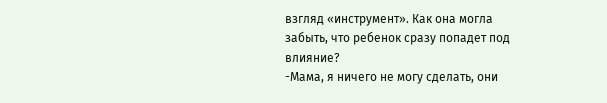взгляд «инструмент». Как она могла забыть, что ребенок сразу попадет под влияние?
-Мама, я ничего не могу сделать, они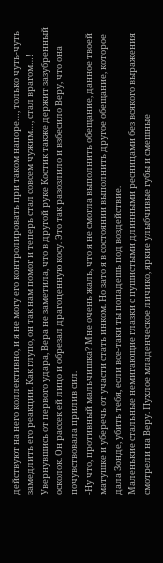действуют на него коллективно, и я не могу его контролировать при таком напоре…, только чуть-чуть замедлить его реакции. Как глупо, он так нам помог и теперь стал совсем чужим…, стал врагом…!
Увернувшись от первого удара, Вера не заметила, что в другой руке Костик также держит зазубренный осколок. Он рассек ей лицо и обрезал драгоценную косу. Это так разозлило и взбесило Веру, что она почувствовала прилив сил.
-Ну что, противный мальчишка? Мне очень жаль, что я не смогла выполнить обещание, данное твоей матушке и уберечь от участи стать инком. Но зато я в состоянии выполнить другое обещание, которое дала Зонде, убить тебя, если все-таки ты попадешь под воздействие.
Маленькие стальные немигающие глазки с пушистыми длинными ресницами без всякого выражения смотрели на Веру. Пухлое младенческое личико, яркие улыбчивые губы и смешные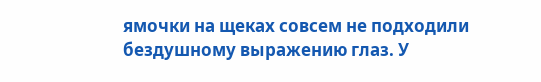ямочки на щеках совсем не подходили бездушному выражению глаз. У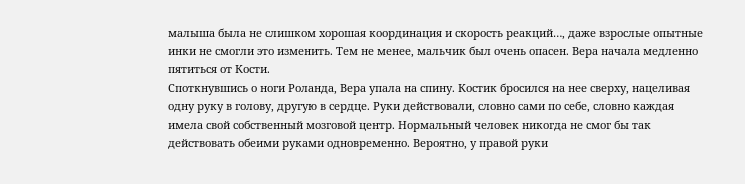малыша была не слишком хорошая координация и скорость реакций…, даже взрослые опытные инки не смогли это изменить. Тем не менее, мальчик был очень опасен. Вера начала медленно пятиться от Кости.
Споткнувшись о ноги Роланда, Вера упала на спину. Костик бросился на нее сверху, нацеливая одну руку в голову, другую в сердце. Руки действовали, словно сами по себе, словно каждая имела свой собственный мозговой центр. Нормальный человек никогда не смог бы так действовать обеими руками одновременно. Вероятно, у правой руки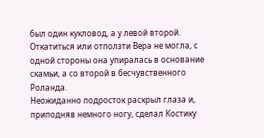был один кукловод, а у левой второй. Откатиться или отползти Вера не могла, с одной стороны она упиралась в основание скамьи, а со второй в бесчувственного Роланда.
Неожиданно подросток раскрыл глаза и, приподняв немного ногу, сделал Костику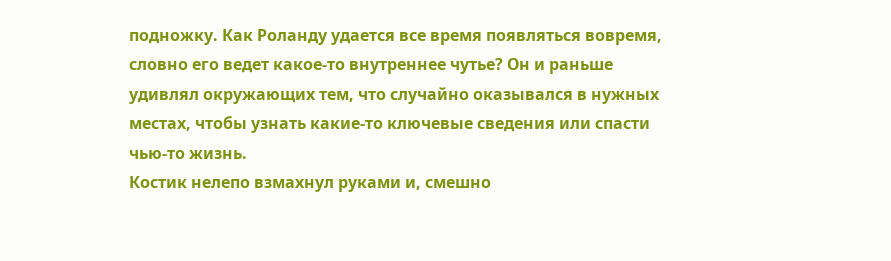подножку. Как Роланду удается все время появляться вовремя, словно его ведет какое-то внутреннее чутье? Он и раньше удивлял окружающих тем, что случайно оказывался в нужных местах, чтобы узнать какие-то ключевые сведения или спасти чью-то жизнь.
Костик нелепо взмахнул руками и, смешно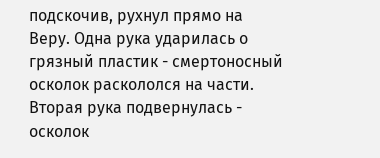подскочив, рухнул прямо на Веру. Одна рука ударилась о грязный пластик - смертоносный осколок раскололся на части. Вторая рука подвернулась - осколок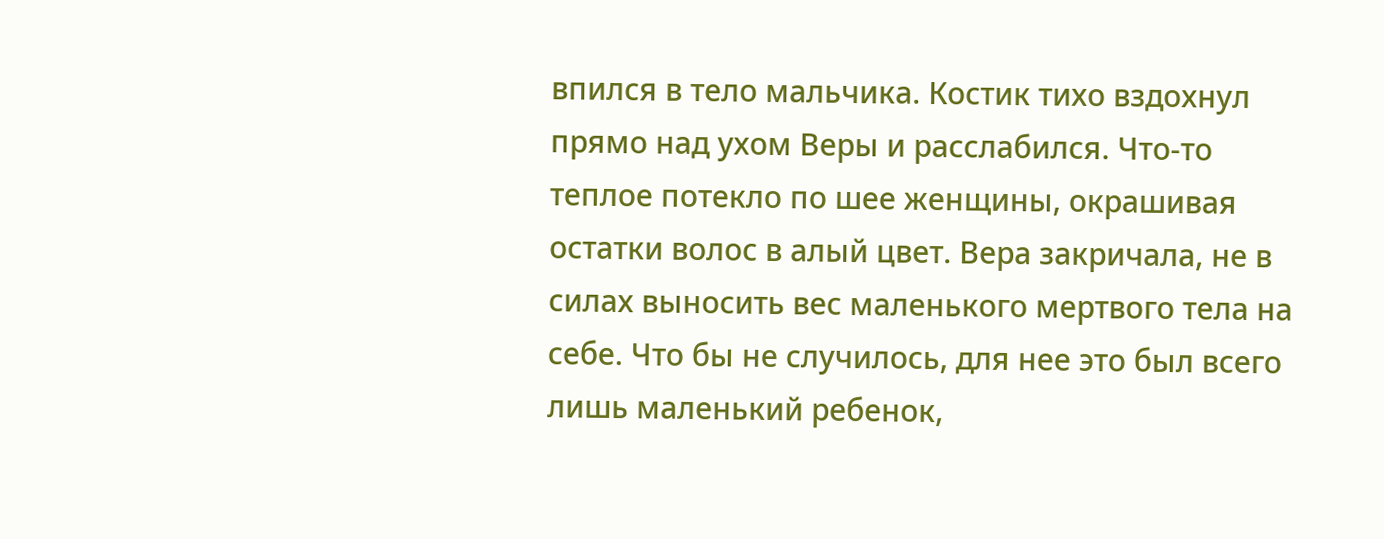впился в тело мальчика. Костик тихо вздохнул прямо над ухом Веры и расслабился. Что-то теплое потекло по шее женщины, окрашивая остатки волос в алый цвет. Вера закричала, не в силах выносить вес маленького мертвого тела на себе. Что бы не случилось, для нее это был всего лишь маленький ребенок,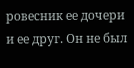ровесник ее дочери и ее друг. Он не был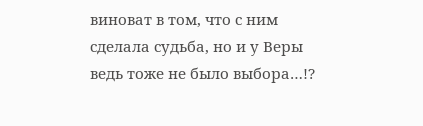виноват в том, что с ним сделала судьба, но и у Веры ведь тоже не было выбора…!?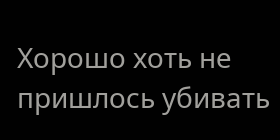Хорошо хоть не пришлось убивать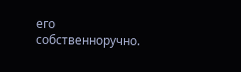его собственноручно.